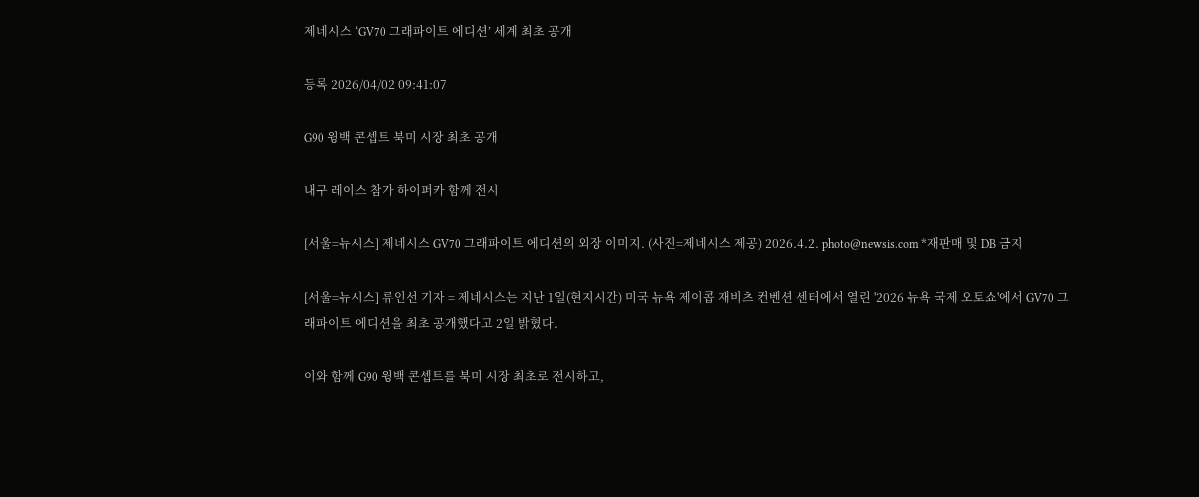제네시스 ‘GV70 그래파이트 에디션’ 세계 최초 공개

등록 2026/04/02 09:41:07

G90 윙백 콘셉트 북미 시장 최초 공개

내구 레이스 참가 하이퍼카 함께 전시

[서울=뉴시스] 제네시스 GV70 그래파이트 에디션의 외장 이미지. (사진=제네시스 제공) 2026.4.2. photo@newsis.com *재판매 및 DB 금지

[서울=뉴시스] 류인선 기자 = 제네시스는 지난 1일(현지시간) 미국 뉴욕 제이콥 재비츠 컨벤션 센터에서 열린 '2026 뉴욕 국제 오토쇼'에서 GV70 그래파이트 에디션을 최초 공개했다고 2일 밝혔다.

이와 함께 G90 윙백 콘셉트를 북미 시장 최초로 전시하고,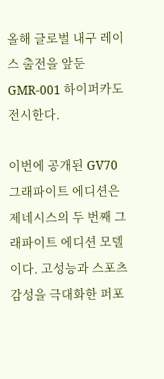올해 글로벌 내구 레이스 출전을 앞둔 GMR-001 하이퍼카도 전시한다.

이번에 공개된 GV70 그래파이트 에디션은 제네시스의 두 번째 그래파이트 에디션 모델이다. 고성능과 스포츠 감성을 극대화한 퍼포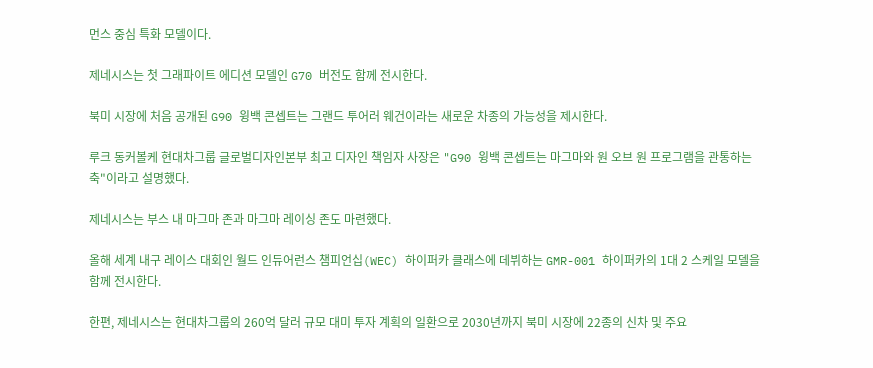먼스 중심 특화 모델이다.

제네시스는 첫 그래파이트 에디션 모델인 G70 버전도 함께 전시한다.

북미 시장에 처음 공개된 G90 윙백 콘셉트는 그랜드 투어러 웨건이라는 새로운 차종의 가능성을 제시한다.

루크 동커볼케 현대차그룹 글로벌디자인본부 최고 디자인 책임자 사장은 "G90 윙백 콘셉트는 마그마와 원 오브 원 프로그램을 관통하는 축"이라고 설명했다.

제네시스는 부스 내 마그마 존과 마그마 레이싱 존도 마련했다.

올해 세계 내구 레이스 대회인 월드 인듀어런스 챔피언십(WEC) 하이퍼카 클래스에 데뷔하는 GMR-001 하이퍼카의 1대 2 스케일 모델을 함께 전시한다.

한편, 제네시스는 현대차그룹의 260억 달러 규모 대미 투자 계획의 일환으로 2030년까지 북미 시장에 22종의 신차 및 주요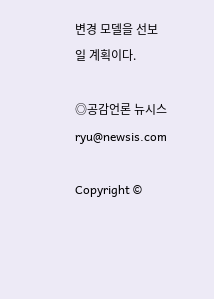변경 모델을 선보일 계획이다.

◎공감언론 뉴시스 ryu@newsis.com

Copyright ©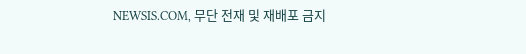NEWSIS.COM, 무단 전재 및 재배포 금지